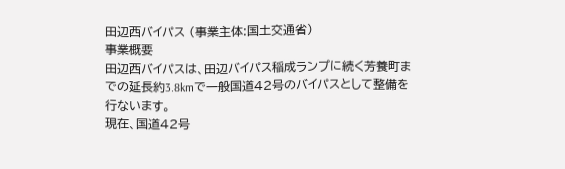田辺西バイパス (事業主体:国土交通省)
事業概要
田辺西バイパスは、田辺バイパス稲成ランプに続く芳養町までの延長約3.8kmで一般国道42号のバイパスとして整備を行ないます。
現在、国道42号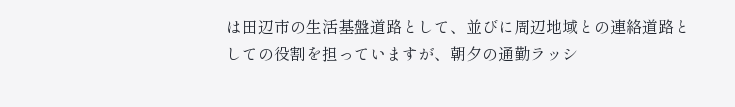は田辺市の生活基盤道路として、並びに周辺地域との連絡道路としての役割を担っていますが、朝夕の通勤ラッシ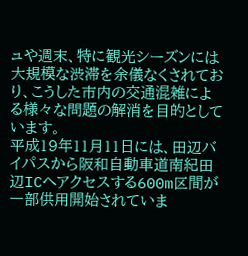ュや週末、特に観光シーズンには大規模な渋滞を余儀なくされており、こうした市内の交通混雑による様々な問題の解消を目的としています。
平成19年11月11日には、田辺バイパスから阪和自動車道南紀田辺ICへアクセスする600m区間が一部供用開始されていま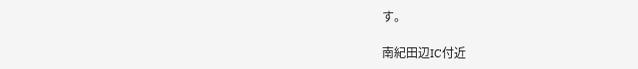す。

南紀田辺IC付近